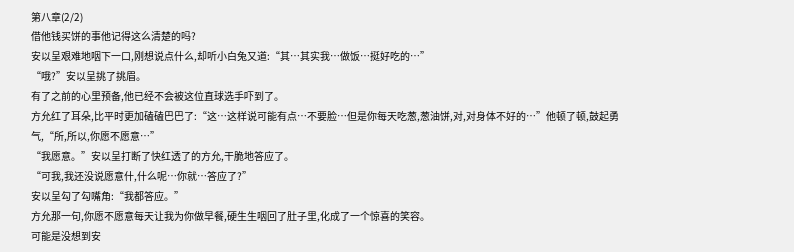第八章(2/2)
借他钱买饼的事他记得这么清楚的吗?
安以呈艰难地咽下一口,刚想说点什么,却听小白兔又道:“其…其实我…做饭…挺好吃的…”
“哦?”安以呈挑了挑眉。
有了之前的心里预备,他已经不会被这位直球选手吓到了。
方允红了耳朵,比平时更加磕磕巴巴了:“这…这样说可能有点…不要脸…但是你每天吃葱,葱油饼,对,对身体不好的…”他顿了顿,鼓起勇气,“所,所以,你愿不愿意…”
“我愿意。”安以呈打断了快红透了的方允,干脆地答应了。
“可我,我还没说愿意什,什么呢…你就…答应了?”
安以呈勾了勾嘴角:“我都答应。”
方允那一句,你愿不愿意每天让我为你做早餐,硬生生咽回了肚子里,化成了一个惊喜的笑容。
可能是没想到安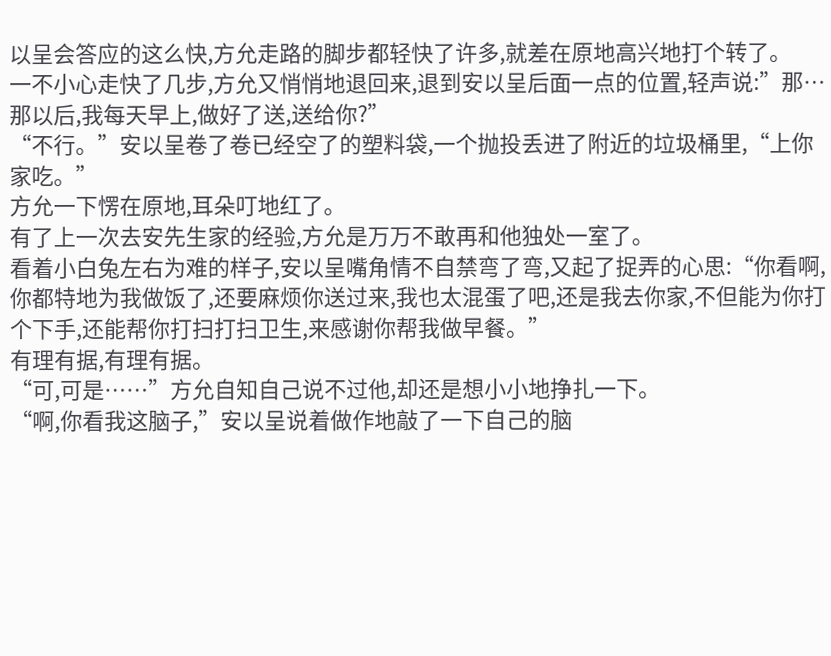以呈会答应的这么快,方允走路的脚步都轻快了许多,就差在原地高兴地打个转了。
一不小心走快了几步,方允又悄悄地退回来,退到安以呈后面一点的位置,轻声说:”那…那以后,我每天早上,做好了送,送给你?”
“不行。”安以呈卷了卷已经空了的塑料袋,一个抛投丢进了附近的垃圾桶里,“上你家吃。”
方允一下愣在原地,耳朵叮地红了。
有了上一次去安先生家的经验,方允是万万不敢再和他独处一室了。
看着小白兔左右为难的样子,安以呈嘴角情不自禁弯了弯,又起了捉弄的心思:“你看啊,你都特地为我做饭了,还要麻烦你送过来,我也太混蛋了吧,还是我去你家,不但能为你打个下手,还能帮你打扫打扫卫生,来感谢你帮我做早餐。”
有理有据,有理有据。
“可,可是……”方允自知自己说不过他,却还是想小小地挣扎一下。
“啊,你看我这脑子,”安以呈说着做作地敲了一下自己的脑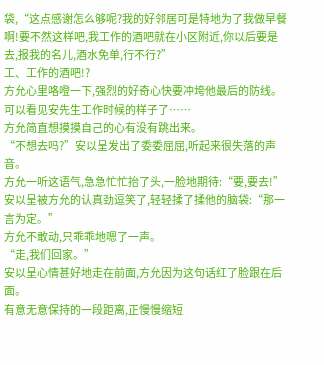袋,“这点感谢怎么够呢?我的好邻居可是特地为了我做早餐啊!要不然这样吧,我工作的酒吧就在小区附近,你以后要是去,报我的名儿,酒水免单,行不行?”
工、工作的酒吧!?
方允心里咯噔一下,强烈的好奇心快要冲垮他最后的防线。
可以看见安先生工作时候的样子了……
方允简直想摸摸自己的心有没有跳出来。
“不想去吗?”安以呈发出了委委屈屈,听起来很失落的声音。
方允一听这语气,急急忙忙抬了头,一脸地期待:“要,要去!”
安以呈被方允的认真劲逗笑了,轻轻揉了揉他的脑袋:“那一言为定。”
方允不敢动,只乖乖地嗯了一声。
“走,我们回家。”
安以呈心情甚好地走在前面,方允因为这句话红了脸跟在后面。
有意无意保持的一段距离,正慢慢缩短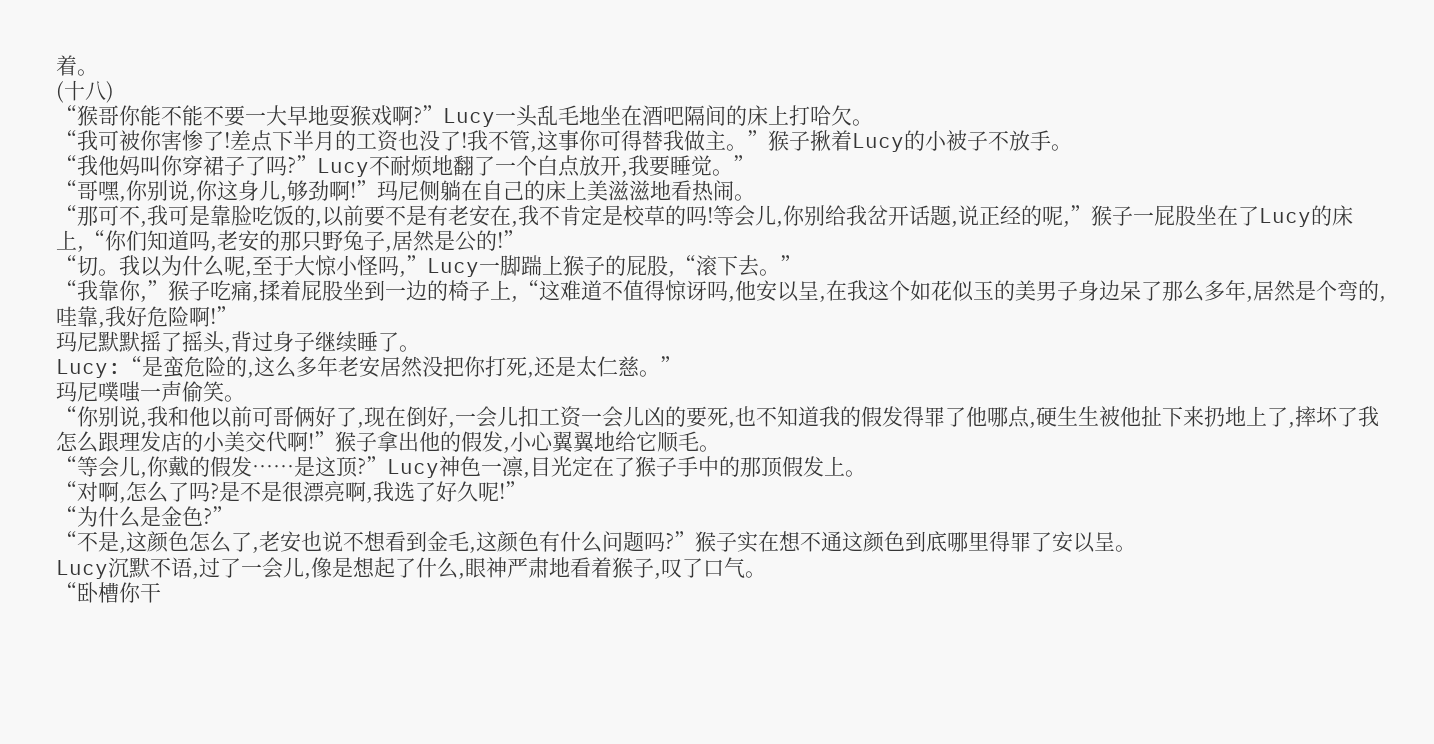着。
(十八)
“猴哥你能不能不要一大早地耍猴戏啊?”Lucy一头乱毛地坐在酒吧隔间的床上打哈欠。
“我可被你害惨了!差点下半月的工资也没了!我不管,这事你可得替我做主。”猴子揪着Lucy的小被子不放手。
“我他妈叫你穿裙子了吗?”Lucy不耐烦地翻了一个白点放开,我要睡觉。”
“哥嘿,你别说,你这身儿,够劲啊!”玛尼侧躺在自己的床上美滋滋地看热闹。
“那可不,我可是靠脸吃饭的,以前要不是有老安在,我不肯定是校草的吗!等会儿,你别给我岔开话题,说正经的呢,”猴子一屁股坐在了Lucy的床上,“你们知道吗,老安的那只野兔子,居然是公的!”
“切。我以为什么呢,至于大惊小怪吗,”Lucy一脚踹上猴子的屁股,“滚下去。”
“我靠你,”猴子吃痛,揉着屁股坐到一边的椅子上,“这难道不值得惊讶吗,他安以呈,在我这个如花似玉的美男子身边呆了那么多年,居然是个弯的,哇靠,我好危险啊!”
玛尼默默摇了摇头,背过身子继续睡了。
Lucy:“是蛮危险的,这么多年老安居然没把你打死,还是太仁慈。”
玛尼噗嗤一声偷笑。
“你别说,我和他以前可哥俩好了,现在倒好,一会儿扣工资一会儿凶的要死,也不知道我的假发得罪了他哪点,硬生生被他扯下来扔地上了,摔坏了我怎么跟理发店的小美交代啊!”猴子拿出他的假发,小心翼翼地给它顺毛。
“等会儿,你戴的假发……是这顶?”Lucy神色一凛,目光定在了猴子手中的那顶假发上。
“对啊,怎么了吗?是不是很漂亮啊,我选了好久呢!”
“为什么是金色?”
“不是,这颜色怎么了,老安也说不想看到金毛,这颜色有什么问题吗?”猴子实在想不通这颜色到底哪里得罪了安以呈。
Lucy沉默不语,过了一会儿,像是想起了什么,眼神严肃地看着猴子,叹了口气。
“卧槽你干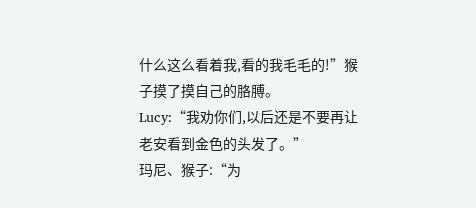什么这么看着我,看的我毛毛的!”猴子摸了摸自己的胳膊。
Lucy:“我劝你们,以后还是不要再让老安看到金色的头发了。”
玛尼、猴子:“为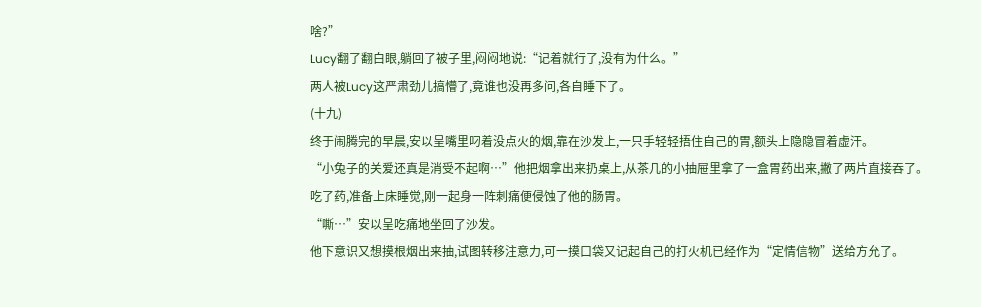啥?”
Lucy翻了翻白眼,躺回了被子里,闷闷地说:“记着就行了,没有为什么。”
两人被Lucy这严肃劲儿搞懵了,竟谁也没再多问,各自睡下了。
(十九)
终于闹腾完的早晨,安以呈嘴里叼着没点火的烟,靠在沙发上,一只手轻轻捂住自己的胃,额头上隐隐冒着虚汗。
“小兔子的关爱还真是消受不起啊…”他把烟拿出来扔桌上,从茶几的小抽屉里拿了一盒胃药出来,撇了两片直接吞了。
吃了药,准备上床睡觉,刚一起身一阵刺痛便侵蚀了他的肠胃。
“嘶…”安以呈吃痛地坐回了沙发。
他下意识又想摸根烟出来抽,试图转移注意力,可一摸口袋又记起自己的打火机已经作为“定情信物”送给方允了。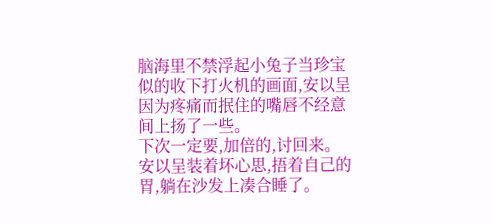脑海里不禁浮起小兔子当珍宝似的收下打火机的画面,安以呈因为疼痛而抿住的嘴唇不经意间上扬了一些。
下次一定要,加倍的,讨回来。
安以呈装着坏心思,捂着自己的胃,躺在沙发上凑合睡了。